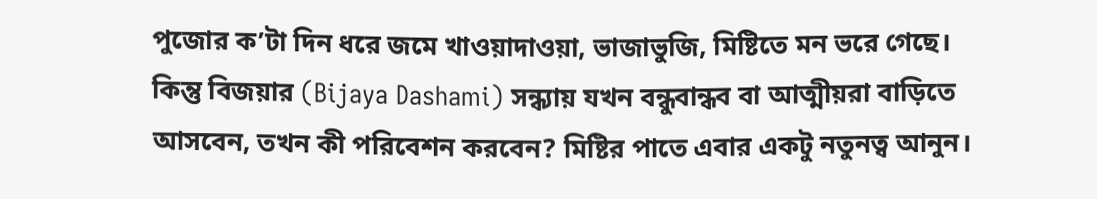পুজোর ক’টা দিন ধরে জমে খাওয়াদাওয়া, ভাজাভুজি, মিষ্টিতে মন ভরে গেছে। কিন্তু বিজয়ার (Bijaya Dashami) সন্ধ্যায় যখন বন্ধুবান্ধব বা আত্মীয়রা বাড়িতে আসবেন, তখন কী পরিবেশন করবেন? মিষ্টির পাতে এবার একটু নতুনত্ব আনুন।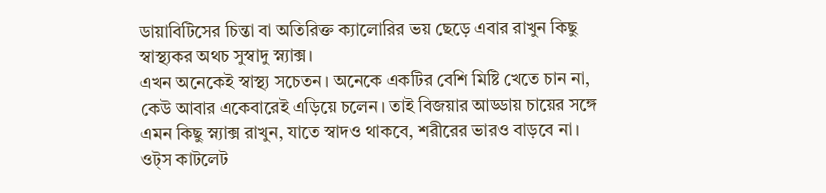ডায়াবিটিসের চিন্তা বা অতিরিক্ত ক্যালোরির ভয় ছেড়ে এবার রাখুন কিছু স্বাস্থ্যকর অথচ সুস্বাদু স্ন্যাক্স।
এখন অনেকেই স্বাস্থ্য সচেতন। অনেকে একটির বেশি মিষ্টি খেতে চান না, কেউ আবার একেবারেই এড়িয়ে চলেন। তাই বিজয়ার আড্ডায় চায়ের সঙ্গে এমন কিছু স্ন্যাক্স রাখুন, যাতে স্বাদও থাকবে, শরীরের ভারও বাড়বে না।
ওট্স কাটলেট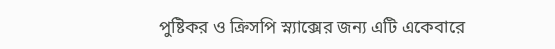পুষ্টিকর ও ক্রিসপি স্ন্যাক্সের জন্য এটি একেবারে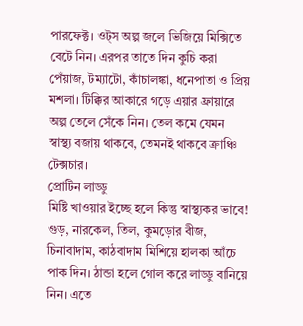পারফেক্ট। ওট্স অল্প জলে ভিজিয়ে মিক্সিতে বেটে নিন। এরপর তাতে দিন কুচি করা পেঁয়াজ, টম্যাটো, কাঁচালঙ্কা, ধনেপাতা ও প্রিয় মশলা। টিক্কির আকারে গড়ে এয়ার ফ্রায়ারে অল্প তেলে সেঁকে নিন। তেল কমে যেমন স্বাস্থ্য বজায় থাকবে, তেমনই থাকবে ক্রাঞ্চি টেক্সচার।
প্রোটিন লাড্ডু
মিষ্টি খাওয়ার ইচ্ছে হলে কিন্তু স্বাস্থ্যকর ভাবে! গুড়, নারকেল, তিল, কুমড়োর বীজ, চিনাবাদাম, কাঠবাদাম মিশিয়ে হালকা আঁচে পাক দিন। ঠান্ডা হলে গোল করে লাড্ডু বানিয়ে নিন। এতে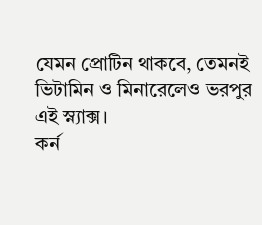যেমন প্রোটিন থাকবে, তেমনই ভিটামিন ও মিনারেলেও ভরপুর এই স্ন্যাক্স।
কর্ন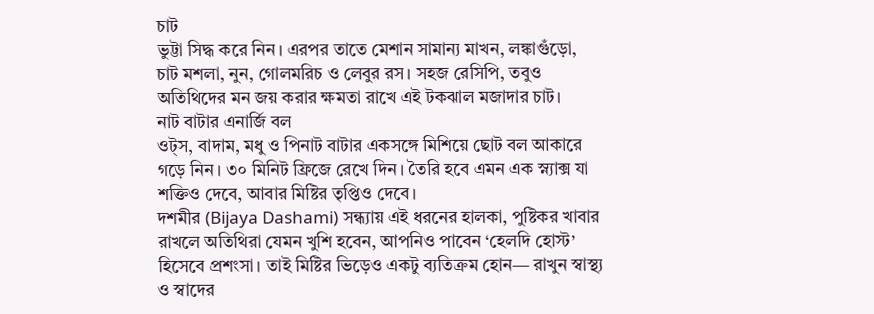চাট
ভুট্টা সিদ্ধ করে নিন। এরপর তাতে মেশান সামান্য মাখন, লঙ্কাগুঁড়ো, চাট মশলা, নুন, গোলমরিচ ও লেবুর রস। সহজ রেসিপি, তবুও অতিথিদের মন জয় করার ক্ষমতা রাখে এই টকঝাল মজাদার চাট।
নাট বাটার এনার্জি বল
ওট্স, বাদাম, মধু ও পিনাট বাটার একসঙ্গে মিশিয়ে ছোট বল আকারে গড়ে নিন। ৩০ মিনিট ফ্রিজে রেখে দিন। তৈরি হবে এমন এক স্ন্যাক্স যা শক্তিও দেবে, আবার মিষ্টির তৃপ্তিও দেবে।
দশমীর (Bijaya Dashami) সন্ধ্যায় এই ধরনের হালকা, পুষ্টিকর খাবার রাখলে অতিথিরা যেমন খুশি হবেন, আপনিও পাবেন ‘হেলদি হোস্ট’ হিসেবে প্রশংসা। তাই মিষ্টির ভিড়েও একটু ব্যতিক্রম হোন— রাখুন স্বাস্থ্য ও স্বাদের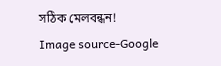সঠিক মেলবন্ধন!
Image source-Google